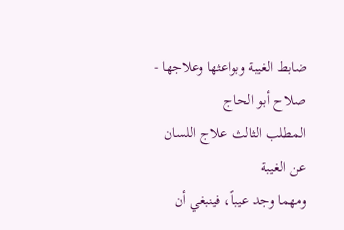ضابط الغيبة وبواعثها وعلاجها - صلاح أبو الحاج
المطلب الثالث علاج اللسان عن الغيبة
ومهما وجد عيباً، فينبغي أن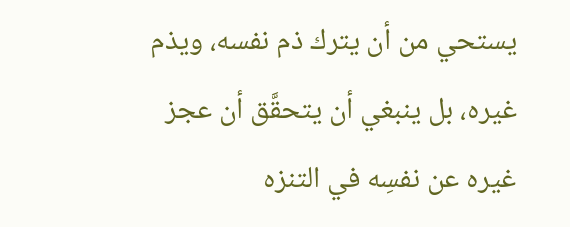يستحي من أن يترك ذم نفسه، ويذم غيره، بل ينبغي أن يتحقَّق أن عجز غيره عن نفسِه في التنزه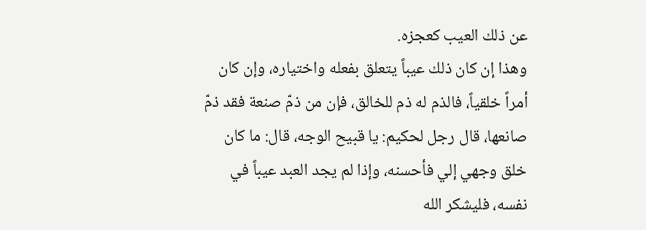عن ذلك العيب كعجزه.
وهذا إن كان ذلك عيباً يتعلق بفعله واختياره، وإن كان أمراً خلقياً، فالذم له ذم للخالق، فإن من ذمّ صنعة فقد ذمّ صانعها، قال رجل لحكيم: يا قبيح الوجه، قال: ما كان خلق وجهي إلي فأحسنه، وإذا لم يجد العبد عيباً في نفسه، فليشكر الله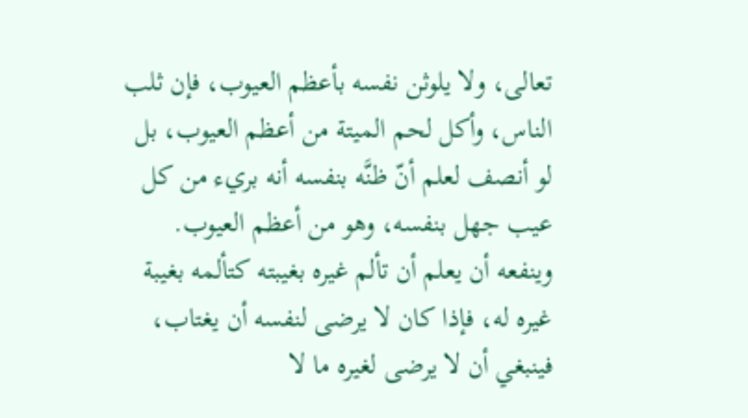تعالى، ولا يلوثن نفسه بأعظم العيوب، فإن ثلب الناس، وأكل لحم الميتة من أعظم العيوب، بل لو أنصف لعلم أنّ ظنَّه بنفسه أنه بريء من كل عيب جهل بنفسه، وهو من أعظم العيوب.
وينفعه أن يعلم أن تألم غيره بغيبته كتألمه بغيبة غيره له، فإذا كان لا يرضى لنفسه أن يغتاب، فينبغي أن لا يرضى لغيره ما لا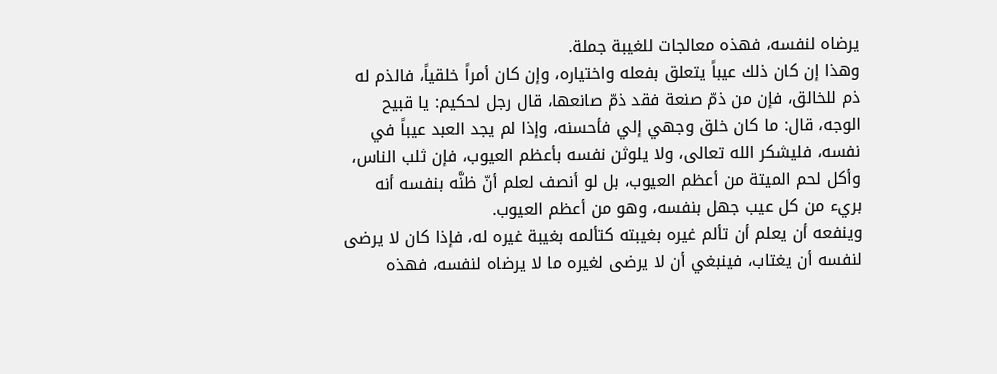يرضاه لنفسه، فهذه معالجات للغيبة جملة.
وهذا إن كان ذلك عيباً يتعلق بفعله واختياره، وإن كان أمراً خلقياً، فالذم له ذم للخالق، فإن من ذمّ صنعة فقد ذمّ صانعها، قال رجل لحكيم: يا قبيح الوجه، قال: ما كان خلق وجهي إلي فأحسنه، وإذا لم يجد العبد عيباً في نفسه، فليشكر الله تعالى، ولا يلوثن نفسه بأعظم العيوب، فإن ثلب الناس، وأكل لحم الميتة من أعظم العيوب، بل لو أنصف لعلم أنّ ظنَّه بنفسه أنه بريء من كل عيب جهل بنفسه، وهو من أعظم العيوب.
وينفعه أن يعلم أن تألم غيره بغيبته كتألمه بغيبة غيره له، فإذا كان لا يرضى لنفسه أن يغتاب، فينبغي أن لا يرضى لغيره ما لا يرضاه لنفسه، فهذه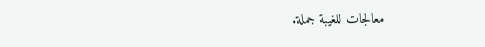معالجات للغيبة جملة.